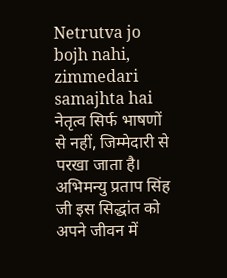Netrutva jo bojh nahi, zimmedari samajhta hai
नेतृत्व सिर्फ भाषणों से नहीं, जिम्मेदारी से परखा जाता है। अभिमन्यु प्रताप सिंह जी इस सिद्धांत को अपने जीवन में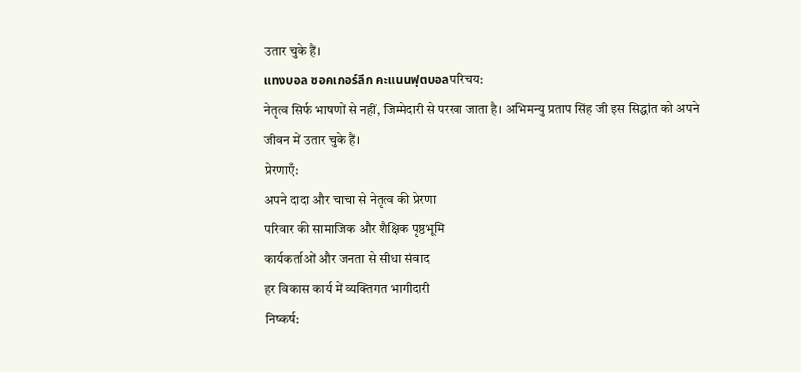उतार चुके हैं।
แทงบอล ซอคเกอร์ลีก คะแนนฟุตบอลपरिचय:
नेतृत्व सिर्फ भाषणों से नहीं, जिम्मेदारी से परखा जाता है। अभिमन्यु प्रताप सिंह जी इस सिद्धांत को अपने जीवन में उतार चुके हैं।
प्रेरणाएँ:
अपने दादा और चाचा से नेतृत्व की प्रेरणा
परिवार की सामाजिक और शैक्षिक पृष्ठभूमि
कार्यकर्ताओं और जनता से सीधा संवाद
हर विकास कार्य में व्यक्तिगत भागीदारी
निष्कर्ष: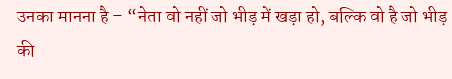उनका मानना है – “नेता वो नहीं जो भीड़ में खड़ा हो, बल्कि वो है जो भीड़ की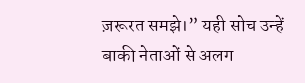ज़रूरत समझे।” यही सोच उन्हें बाकी नेताओं से अलग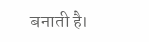बनाती है।